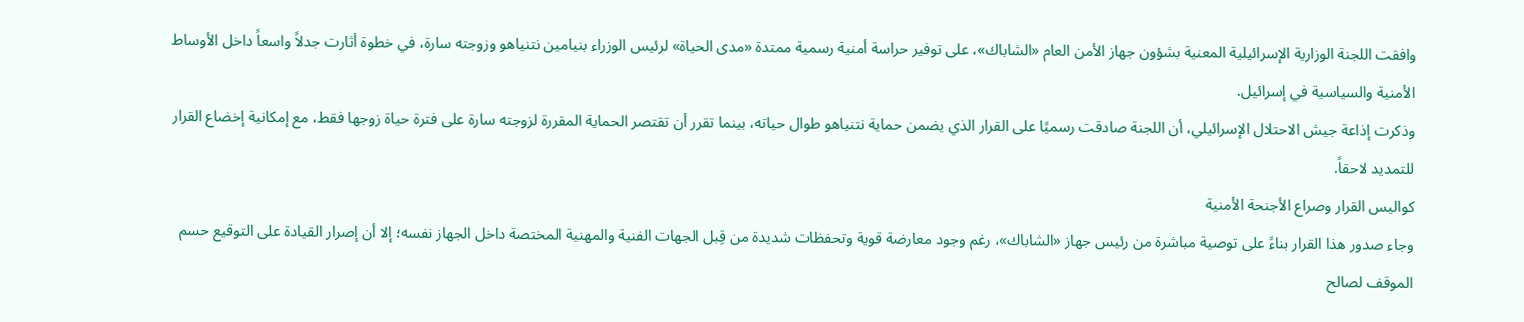وافقت اللجنة الوزارية الإسرائيلية المعنية بشؤون جهاز الأمن العام «الشاباك»، على توفير حراسة أمنية رسمية ممتدة «مدى الحياة» لرئيس الوزراء بنيامين نتنياهو وزوجته سارة، في خطوة أثارت جدلاً واسعاً داخل الأوساط الأمنية والسياسية في إسرائيل.
وذكرت إذاعة جيش الاحتلال الإسرائيلي، أن اللجنة صادقت رسميًا على القرار الذي يضمن حماية نتنياهو طوال حياته، بينما تقرر أن تقتصر الحماية المقررة لزوجته سارة على فترة حياة زوجها فقط، مع إمكانية إخضاع القرار للتمديد لاحقاً.
كواليس القرار وصراع الأجنحة الأمنية
وجاء صدور هذا القرار بناءً على توصية مباشرة من رئيس جهاز «الشاباك»، رغم وجود معارضة قوية وتحفظات شديدة من قِبل الجهات الفنية والمهنية المختصة داخل الجهاز نفسه؛ إلا أن إصرار القيادة على التوقيع حسم الموقف لصالح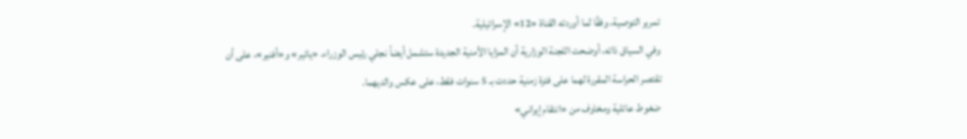تمرير التوصية، وفقًا لما أوردته القناة «12» الإسرائيلية.
وفي السياق ذاته، أوضحت اللجنة الوزارية أن المزايا الأمنية الجديدة ستشمل أيضاً نجلي رئيس الوزراء، «يائير» و«أفنير»، على أن تقتصر الحراسة المقررة لهما على فترة زمنية حددت بـ 5 سنوات فقط، على عكس والديهما.
ضغوط عائلية ومخاوف من «انتقام إيراني»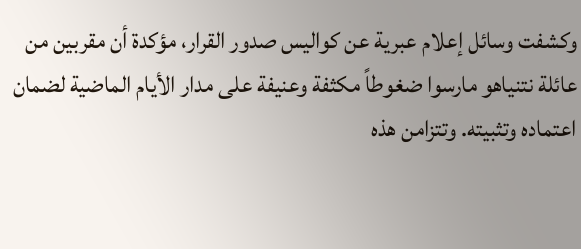وكشفت وسائل إعلام عبرية عن كواليس صدور القرار، مؤكدة أن مقربين من عائلة نتنياهو مارسوا ضغوطاً مكثفة وعنيفة على مدار الأيام الماضية لضمان اعتماده وتثبيته. وتتزامن هذه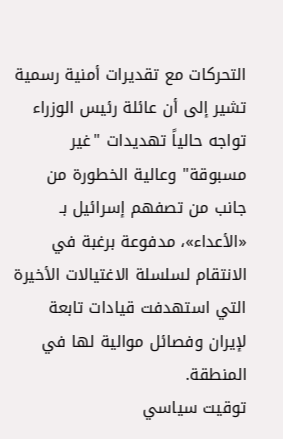التحركات مع تقديرات أمنية رسمية تشير إلى أن عائلة رئيس الوزراء تواجه حالياً تهديدات "غير مسبوقة" وعالية الخطورة من جانب من تصفهم إسرائيل بـ «الأعداء»، مدفوعة برغبة في الانتقام لسلسلة الاغتيالات الأخيرة التي استهدفت قيادات تابعة لإيران وفصائل موالية لها في المنطقة.
توقيت سياسي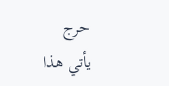حرج
يأتي هذا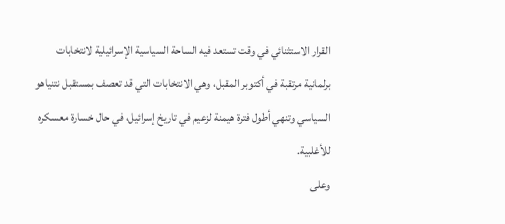القرار الاستثنائي في وقت تستعد فيه الساحة السياسية الإسرائيلية لانتخابات برلمانية مرتقبة في أكتوبر المقبل، وهي الانتخابات التي قد تعصف بمستقبل نتنياهو السياسي وتنهي أطول فترة هيمنة لزعيم في تاريخ إسرائيل، في حال خسارة معسكره للأغلبية.
وعلى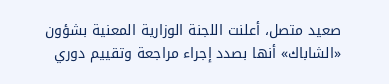صعيد متصل، أعلنت اللجنة الوزارية المعنية بشؤون «الشاباك» أنها بصدد إجراء مراجعة وتقييم دوري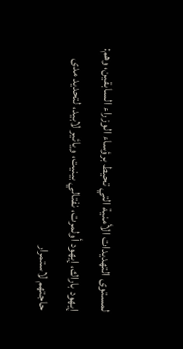لمستوى التهديدات الأمنية التي تحيط برؤساء الوزراء السابقين، وهم: إيهود باراك، إيهود أولمرت، نفتالي بينيت، ويائير لابيد، لتحديد مدى حاجتهم لاستمرار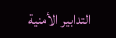التدابير الأمنية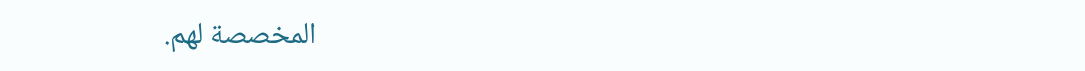المخصصة لهم.